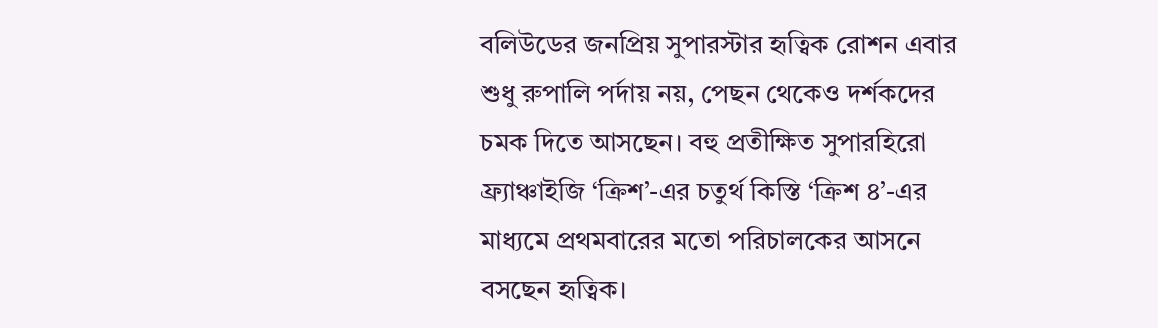বলিউডের জনপ্রিয় সুপারস্টার হৃত্বিক রোশন এবার শুধু রুপালি পর্দায় নয়, পেছন থেকেও দর্শকদের চমক দিতে আসছেন। বহু প্রতীক্ষিত সুপারহিরো ফ্র্যাঞ্চাইজি ‘ক্রিশ’-এর চতুর্থ কিস্তি ‘ক্রিশ ৪’-এর মাধ্যমে প্রথমবারের মতো পরিচালকের আসনে বসছেন হৃত্বিক।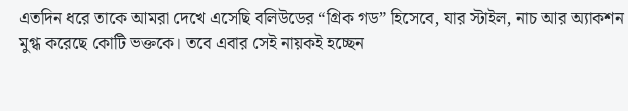এতদিন ধরে তাকে আমরা দেখে এসেছি বলিউডের “গ্রিক গড” হিসেবে, যার স্টাইল, নাচ আর অ্যাকশন মুগ্ধ করেছে কোটি ভক্তকে। তবে এবার সেই নায়কই হচ্ছেন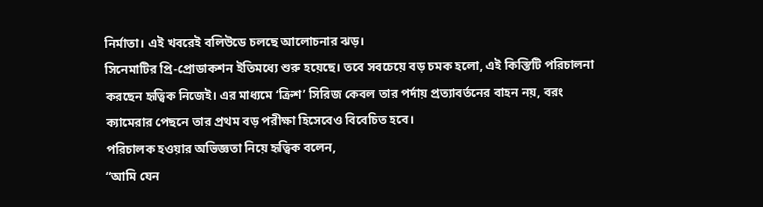নির্মাতা। এই খবরেই বলিউডে চলছে আলোচনার ঝড়।
সিনেমাটির প্রি-প্রোডাকশন ইতিমধ্যে শুরু হয়েছে। তবে সবচেয়ে বড় চমক হলো, এই কিস্তিটি পরিচালনা করছেন হৃত্বিক নিজেই। এর মাধ্যমে ‘ক্রিশ’ সিরিজ কেবল তার পর্দায় প্রত্যাবর্তনের বাহন নয়, বরং ক্যামেরার পেছনে তার প্রথম বড় পরীক্ষা হিসেবেও বিবেচিত হবে।
পরিচালক হওয়ার অভিজ্ঞতা নিয়ে হৃত্বিক বলেন,
“আমি যেন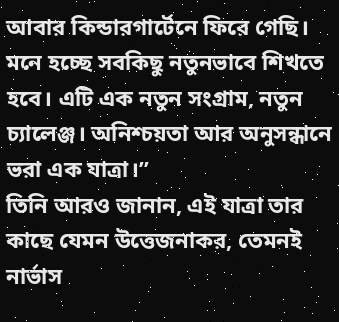আবার কিন্ডারগার্টেনে ফিরে গেছি। মনে হচ্ছে সবকিছু নতুনভাবে শিখতে হবে। এটি এক নতুন সংগ্রাম, নতুন চ্যালেঞ্জ। অনিশ্চয়তা আর অনুসন্ধানে ভরা এক যাত্রা।”
তিনি আরও জানান, এই যাত্রা তার কাছে যেমন উত্তেজনাকর, তেমনই নার্ভাস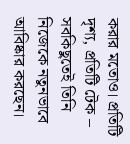করার মতোও। প্রতিটি দৃশ্য, প্রতিটি টেক – সবকিছুতেই তিনি নিজেকে নতুনভাবে আবিষ্কার করছেন।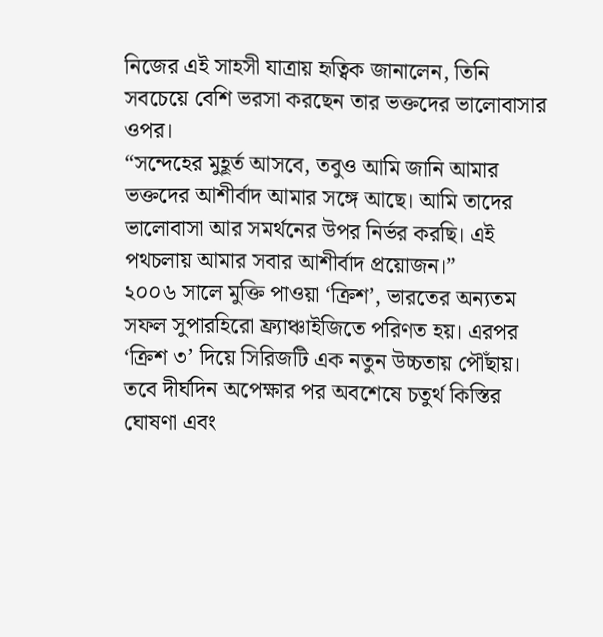নিজের এই সাহসী যাত্রায় হৃত্বিক জানালেন, তিনি সবচেয়ে বেশি ভরসা করছেন তার ভক্তদের ভালোবাসার ওপর।
“সন্দেহের মুহূর্ত আসবে, তবুও আমি জানি আমার ভক্তদের আশীর্বাদ আমার সঙ্গে আছে। আমি তাদের ভালোবাসা আর সমর্থনের উপর নির্ভর করছি। এই পথচলায় আমার সবার আশীর্বাদ প্রয়োজন।”
২০০৬ সালে মুক্তি পাওয়া ‘ক্রিশ’, ভারতের অন্যতম সফল সুপারহিরো ফ্র্যাঞ্চাইজিতে পরিণত হয়। এরপর ‘ক্রিশ ৩’ দিয়ে সিরিজটি এক নতুন উচ্চতায় পৌঁছায়। তবে দীর্ঘদিন অপেক্ষার পর অবশেষে চতুর্থ কিস্তির ঘোষণা এবং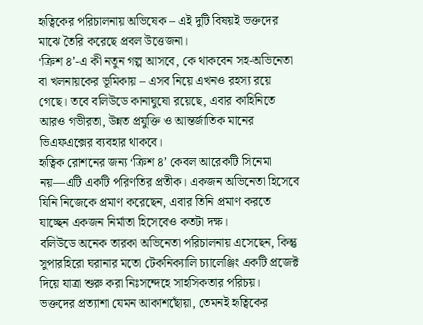হৃত্বিকের পরিচালনায় অভিষেক – এই দুটি বিষয়ই ভক্তদের মাঝে তৈরি করেছে প্রবল উত্তেজনা।
‘ক্রিশ ৪’-এ কী নতুন গল্প আসবে, কে থাকবেন সহ-অভিনেতা বা খলনায়কের ভূমিকায় – এসব নিয়ে এখনও রহস্য রয়ে গেছে। তবে বলিউডে কানাঘুষো রয়েছে, এবার কাহিনিতে আরও গভীরতা, উন্নত প্রযুক্তি ও আন্তর্জাতিক মানের ভিএফএক্সের ব্যবহার থাকবে।
হৃত্বিক রোশনের জন্য ‘ক্রিশ ৪’ কেবল আরেকটি সিনেমা নয়—এটি একটি পরিণতির প্রতীক। একজন অভিনেতা হিসেবে যিনি নিজেকে প্রমাণ করেছেন, এবার তিনি প্রমাণ করতে যাচ্ছেন একজন নির্মাতা হিসেবেও কতটা দক্ষ।
বলিউডে অনেক তারকা অভিনেতা পরিচালনায় এসেছেন, কিন্তু সুপারহিরো ঘরানার মতো টেকনিক্যালি চ্যালেঞ্জিং একটি প্রজেক্ট দিয়ে যাত্রা শুরু করা নিঃসন্দেহে সাহসিকতার পরিচয়।
ভক্তদের প্রত্যাশা যেমন আকাশছোঁয়া, তেমনই হৃত্বিকের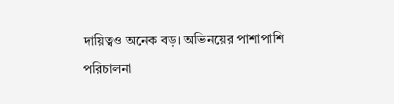দায়িত্বও অনেক বড়। অভিনয়ের পাশাপাশি পরিচালনা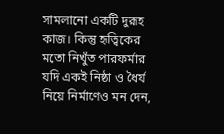সামলানো একটি দুরূহ কাজ। কিন্তু হৃত্বিকের মতো নিখুঁত পারফর্মার যদি একই নিষ্ঠা ও ধৈর্য নিয়ে নির্মাণেও মন দেন,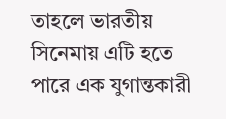তাহলে ভারতীয় সিনেমায় এটি হতে পারে এক যুগান্তকারী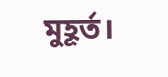মুহূর্ত।